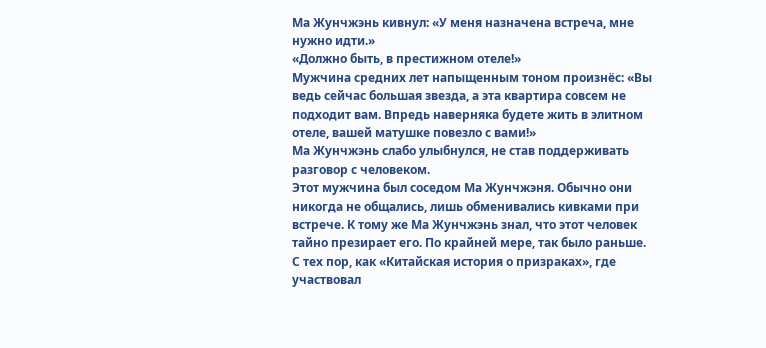Ма Жунчжэнь кивнул: «У меня назначена встреча, мне нужно идти.»
«Должно быть, в престижном отеле!»
Мужчина средних лет напыщенным тоном произнёс: «Вы ведь сейчас большая звезда, а эта квартира совсем не подходит вам. Впредь наверняка будете жить в элитном отеле, вашей матушке повезло с вами!»
Ма Жунчжэнь слабо улыбнулся, не став поддерживать разговор с человеком.
Этот мужчина был соседом Ма Жунчжэня. Обычно они никогда не общались, лишь обменивались кивками при встрече. К тому же Ма Жунчжэнь знал, что этот человек тайно презирает его. По крайней мере, так было раньше.
С тех пор, как «Китайская история о призраках», где участвовал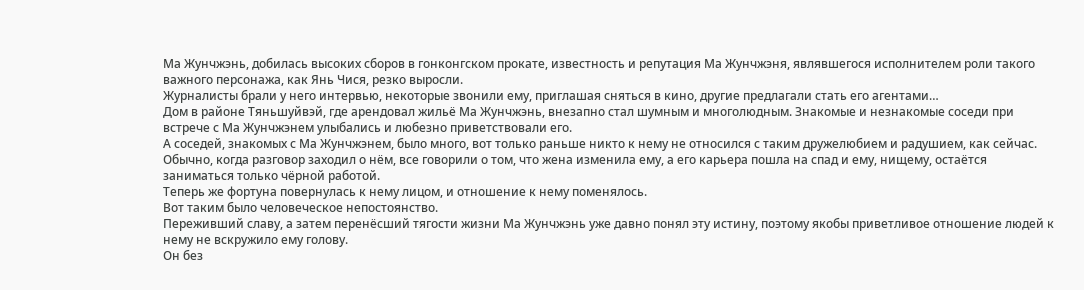Ма Жунчжэнь, добилась высоких сборов в гонконгском прокате, известность и репутация Ма Жунчжэня, являвшегося исполнителем роли такого важного персонажа, как Янь Чися, резко выросли.
Журналисты брали у него интервью, некоторые звонили ему, приглашая сняться в кино, другие предлагали стать его агентами…
Дом в районе Тяньшуйвэй, где арендовал жильё Ма Жунчжэнь, внезапно стал шумным и многолюдным. Знакомые и незнакомые соседи при встрече с Ма Жунчжэнем улыбались и любезно приветствовали его.
А соседей, знакомых с Ма Жунчжэнем, было много, вот только раньше никто к нему не относился с таким дружелюбием и радушием, как сейчас.
Обычно, когда разговор заходил о нём, все говорили о том, что жена изменила ему, а его карьера пошла на спад и ему, нищему, остаётся заниматься только чёрной работой.
Теперь же фортуна повернулась к нему лицом, и отношение к нему поменялось.
Вот таким было человеческое непостоянство.
Переживший славу, а затем перенёсший тягости жизни Ма Жунчжэнь уже давно понял эту истину, поэтому якобы приветливое отношение людей к нему не вскружило ему голову.
Он без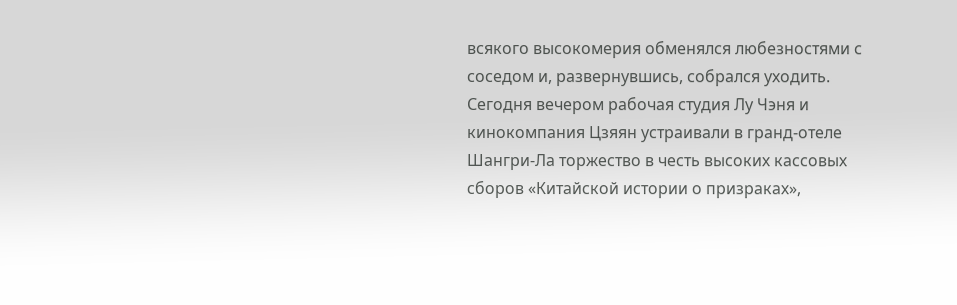всякого высокомерия обменялся любезностями с соседом и, развернувшись, собрался уходить.
Сегодня вечером рабочая студия Лу Чэня и кинокомпания Цзяян устраивали в гранд-отеле Шангри-Ла торжество в честь высоких кассовых сборов «Китайской истории о призраках»,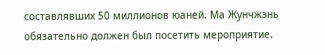составлявших 50 миллионов юаней. Ма Жунчжэнь обязательно должен был посетить мероприятие.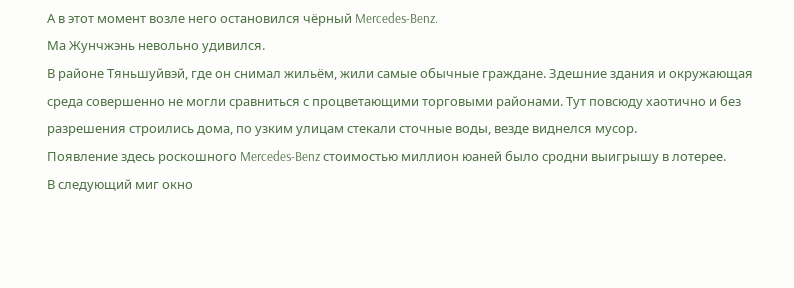А в этот момент возле него остановился чёрный Mercedes-Benz.
Ма Жунчжэнь невольно удивился.
В районе Тяньшуйвэй, где он снимал жильём, жили самые обычные граждане. Здешние здания и окружающая среда совершенно не могли сравниться с процветающими торговыми районами. Тут повсюду хаотично и без разрешения строились дома, по узким улицам стекали сточные воды, везде виднелся мусор.
Появление здесь роскошного Mercedes-Benz стоимостью миллион юаней было сродни выигрышу в лотерее.
В следующий миг окно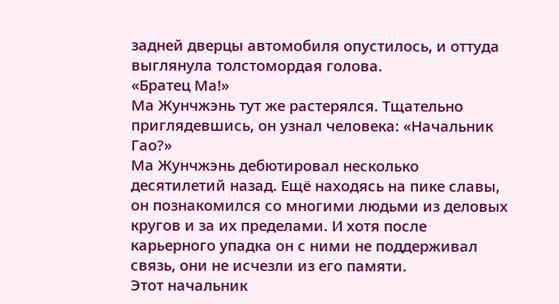задней дверцы автомобиля опустилось, и оттуда выглянула толстомордая голова.
«Братец Ма!»
Ма Жунчжэнь тут же растерялся. Тщательно приглядевшись, он узнал человека: «Начальник Гао?»
Ма Жунчжэнь дебютировал несколько десятилетий назад. Ещё находясь на пике славы, он познакомился со многими людьми из деловых кругов и за их пределами. И хотя после карьерного упадка он с ними не поддерживал связь, они не исчезли из его памяти.
Этот начальник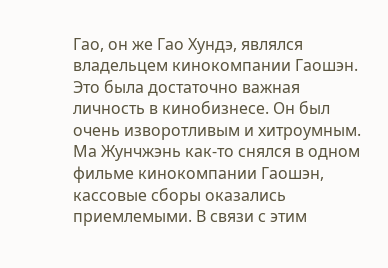Гао, он же Гао Хундэ, являлся владельцем кинокомпании Гаошэн. Это была достаточно важная личность в кинобизнесе. Он был очень изворотливым и хитроумным.
Ма Жунчжэнь как-то снялся в одном фильме кинокомпании Гаошэн, кассовые сборы оказались приемлемыми. В связи с этим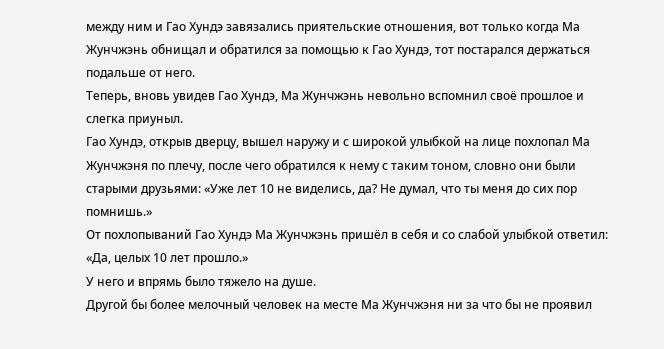между ним и Гао Хундэ завязались приятельские отношения, вот только когда Ма Жунчжэнь обнищал и обратился за помощью к Гао Хундэ, тот постарался держаться подальше от него.
Теперь, вновь увидев Гао Хундэ, Ма Жунчжэнь невольно вспомнил своё прошлое и слегка приуныл.
Гао Хундэ, открыв дверцу, вышел наружу и с широкой улыбкой на лице похлопал Ма Жунчжэня по плечу, после чего обратился к нему с таким тоном, словно они были старыми друзьями: «Уже лет 10 не виделись, да? Не думал, что ты меня до сих пор помнишь.»
От похлопываний Гао Хундэ Ма Жунчжэнь пришёл в себя и со слабой улыбкой ответил: «Да, целых 10 лет прошло.»
У него и впрямь было тяжело на душе.
Другой бы более мелочный человек на месте Ма Жунчжэня ни за что бы не проявил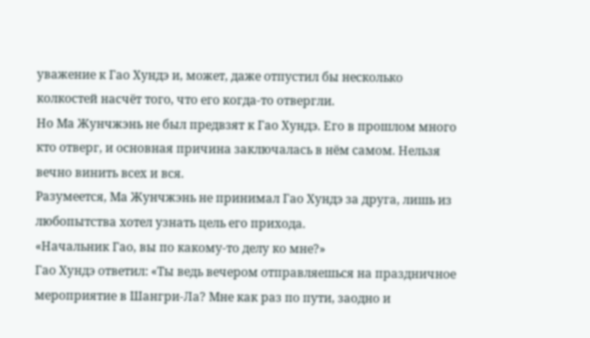уважение к Гао Хундэ и, может, даже отпустил бы несколько колкостей насчёт того, что его когда-то отвергли.
Но Ма Жунчжэнь не был предвзят к Гао Хундэ. Его в прошлом много кто отверг, и основная причина заключалась в нём самом. Нельзя вечно винить всех и вся.
Разумеется, Ма Жунчжэнь не принимал Гао Хундэ за друга, лишь из любопытства хотел узнать цель его прихода.
«Начальник Гао, вы по какому-то делу ко мне?»
Гао Хундэ ответил: «Ты ведь вечером отправляешься на праздничное мероприятие в Шангри-Ла? Мне как раз по пути, заодно и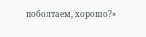поболтаем, хорошо?»